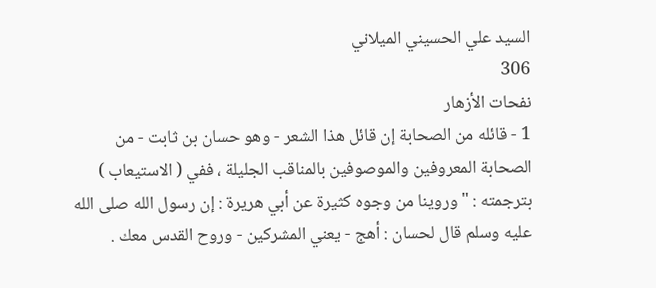السيد علي الحسيني الميلاني
306
نفحات الأزهار
1 - قائله من الصحابة إن قائل هذا الشعر - وهو حسان بن ثابت - من الصحابة المعروفين والموصوفين بالمناقب الجليلة ، ففي ( الاستيعاب ) بترجمته : " وروينا من وجوه كثيرة عن أبي هريرة : إن رسول الله صلى الله عليه وسلم قال لحسان : أهج - يعني المشركين - وروح القدس معك .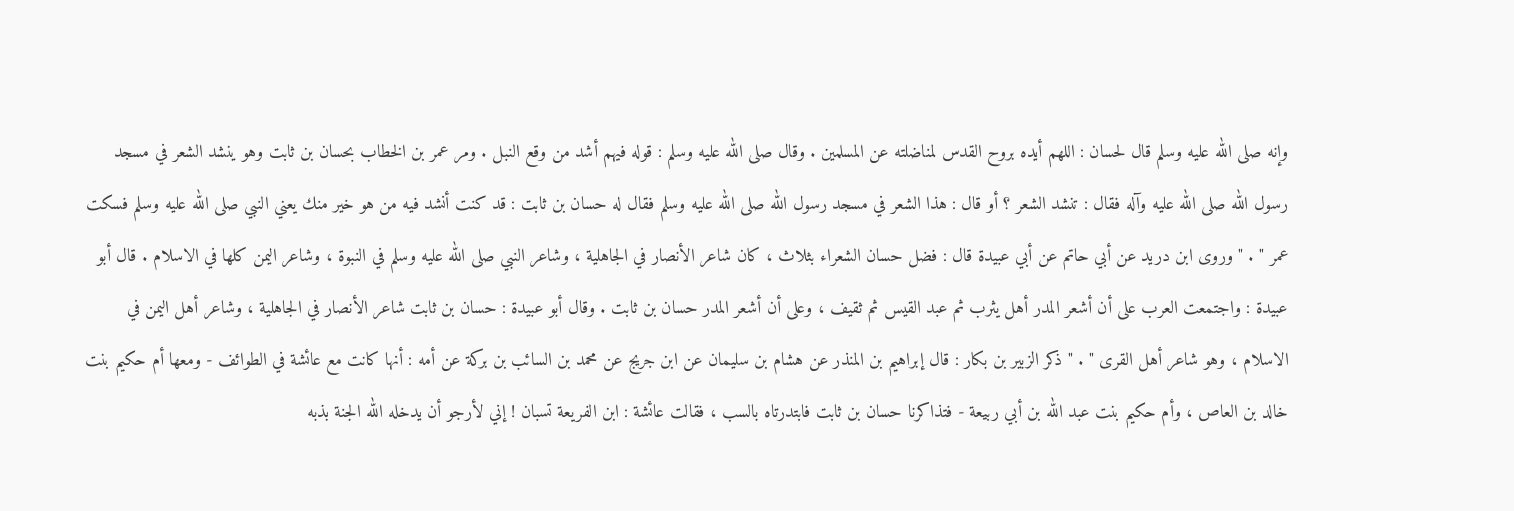وإنه صلى الله عليه وسلم قال لحسان : اللهم أيده بروح القدس لمناضلته عن المسلمين . وقال صلى الله عليه وسلم : قوله فيهم أشد من وقع النبل . ومر عمر بن الخطاب بحسان بن ثابت وهو ينشد الشعر في مسجد رسول الله صلى الله عليه وآله فقال : تنشد الشعر ؟ أو قال : هذا الشعر في مسجد رسول الله صلى الله عليه وسلم فقال له حسان بن ثابت : قد كنت أنشد فيه من هو خير منك يعني النبي صلى الله عليه وسلم فسكت عمر " . " وروى ابن دريد عن أبي حاتم عن أبي عبيدة قال : فضل حسان الشعراء بثلاث ، كان شاعر الأنصار في الجاهلية ، وشاعر النبي صلى الله عليه وسلم في النبوة ، وشاعر اليمن كلها في الاسلام . قال أبو عبيدة : واجتمعت العرب على أن أشعر المدر أهل يثرب ثم عبد القيس ثم ثقيف ، وعلى أن أشعر المدر حسان بن ثابت . وقال أبو عبيدة : حسان بن ثابت شاعر الأنصار في الجاهلية ، وشاعر أهل اليمن في الاسلام ، وهو شاعر أهل القرى " . " ذكر الزبير بن بكار : قال إبراهيم بن المنذر عن هشام بن سليمان عن ابن جريج عن محمد بن السائب بن بركة عن أمه : أنها كانت مع عائشة في الطوائف - ومعها أم حكيم بنت خالد بن العاص ، وأم حكيم بنت عبد الله بن أبي ربيعة - فتذاكرنا حسان بن ثابت فابتدرتاه بالسب ، فقالت عائشة : ابن الفريعة تسبان ! إني لأرجو أن يدخله الله الجنة بذبه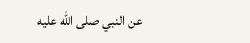عن النبي صلى الله عليه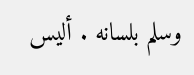وسلم بلسانه . أليس